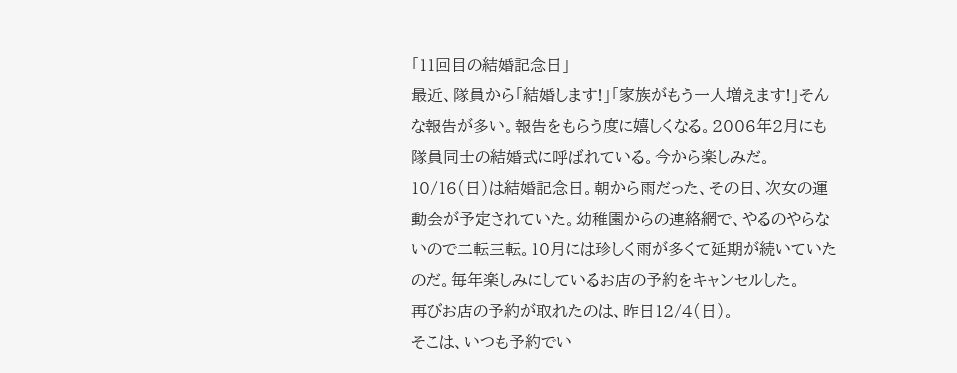「11回目の結婚記念日」
最近、隊員から「結婚します!」「家族がもう一人増えます!」そんな報告が多い。報告をもらう度に嬉しくなる。2006年2月にも隊員同士の結婚式に呼ばれている。今から楽しみだ。
10/16(日)は結婚記念日。朝から雨だった、その日、次女の運動会が予定されていた。幼稚園からの連絡網で、やるのやらないので二転三転。10月には珍しく雨が多くて延期が続いていたのだ。毎年楽しみにしているお店の予約をキャンセルした。
再びお店の予約が取れたのは、昨日12/4(日)。
そこは、いつも予約でい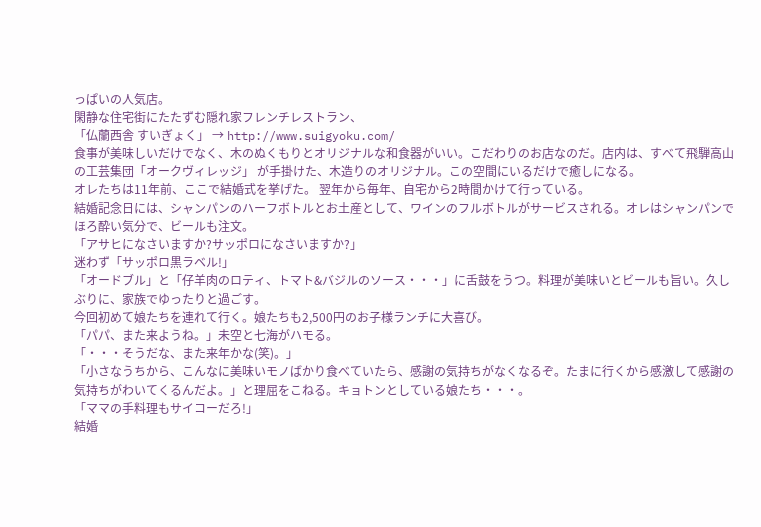っぱいの人気店。
閑静な住宅街にたたずむ隠れ家フレンチレストラン、
「仏蘭西舎 すいぎょく」 → http://www.suigyoku.com/
食事が美味しいだけでなく、木のぬくもりとオリジナルな和食器がいい。こだわりのお店なのだ。店内は、すべて飛騨高山の工芸集団「オークヴィレッジ」 が手掛けた、木造りのオリジナル。この空間にいるだけで癒しになる。
オレたちは11年前、ここで結婚式を挙げた。 翌年から毎年、自宅から2時間かけて行っている。
結婚記念日には、シャンパンのハーフボトルとお土産として、ワインのフルボトルがサービスされる。オレはシャンパンでほろ酔い気分で、ビールも注文。
「アサヒになさいますか?サッポロになさいますか?」
迷わず「サッポロ黒ラベル!」
「オードブル」と「仔羊肉のロティ、トマト&バジルのソース・・・」に舌鼓をうつ。料理が美味いとビールも旨い。久しぶりに、家族でゆったりと過ごす。
今回初めて娘たちを連れて行く。娘たちも2,500円のお子様ランチに大喜び。
「パパ、また来ようね。」未空と七海がハモる。
「・・・そうだな、また来年かな(笑)。」
「小さなうちから、こんなに美味いモノばかり食べていたら、感謝の気持ちがなくなるぞ。たまに行くから感激して感謝の気持ちがわいてくるんだよ。」と理屈をこねる。キョトンとしている娘たち・・・。
「ママの手料理もサイコーだろ!」
結婚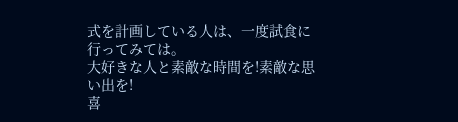式を計画している人は、一度試食に行ってみては。
大好きな人と素敵な時間を!素敵な思い出を!
喜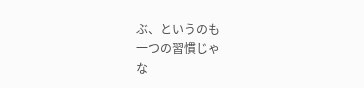ぶ、というのも
一つの習慣じゃ
な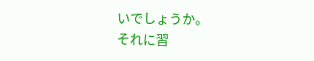いでしょうか。
それに習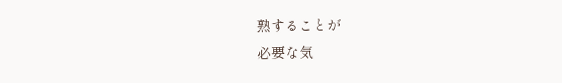熟することが
必要な気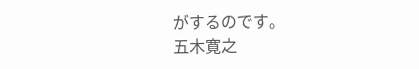がするのです。
五木寛之